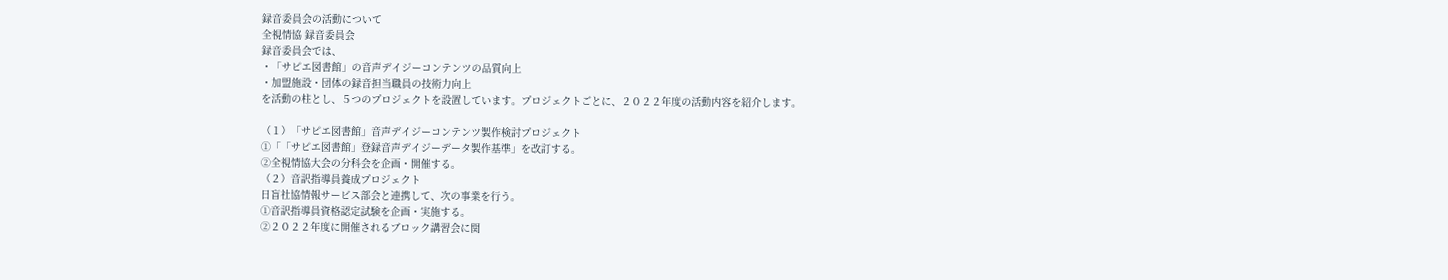録音委員会の活動について
全視情協 録音委員会
録音委員会では、
・「サピエ図書館」の音声デイジーコンテンツの品質向上
・加盟施設・団体の録音担当職員の技術力向上
を活動の柱とし、５つのプロジェクトを設置しています。プロジェクトごとに、２０２２年度の活動内容を紹介します。

（１）「サピエ図書館」音声デイジーコンテンツ製作検討プロジェクト
①「「サピエ図書館」登録音声デイジーデータ製作基準」を改訂する。
②全視情協大会の分科会を企画・開催する。
（２）音訳指導員養成プロジェクト
日盲社協情報サービス部会と連携して、次の事業を行う。
①音訳指導員資格認定試験を企画・実施する。
②２０２２年度に開催されるブロック講習会に関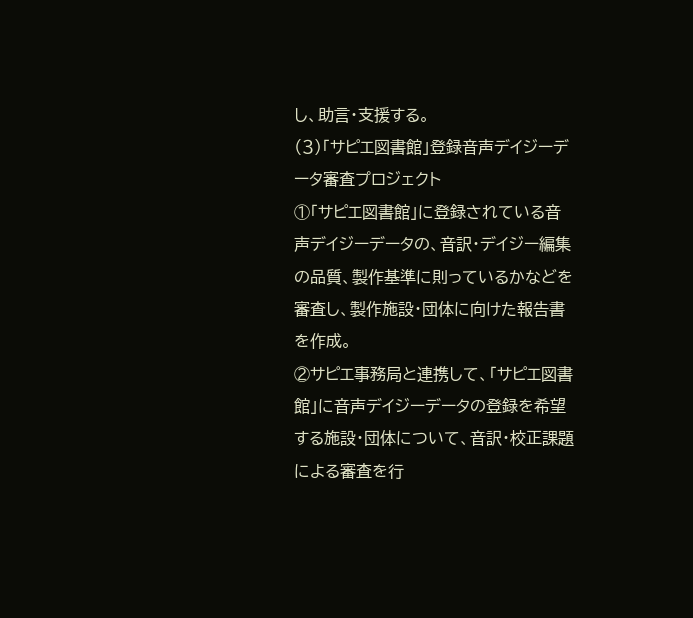し、助言・支援する。
（３）「サピエ図書館」登録音声デイジーデータ審査プロジェクト
①「サピエ図書館」に登録されている音声デイジーデータの、音訳・デイジー編集の品質、製作基準に則っているかなどを審査し、製作施設・団体に向けた報告書を作成。
②サピエ事務局と連携して、「サピエ図書館」に音声デイジーデータの登録を希望する施設・団体について、音訳・校正課題による審査を行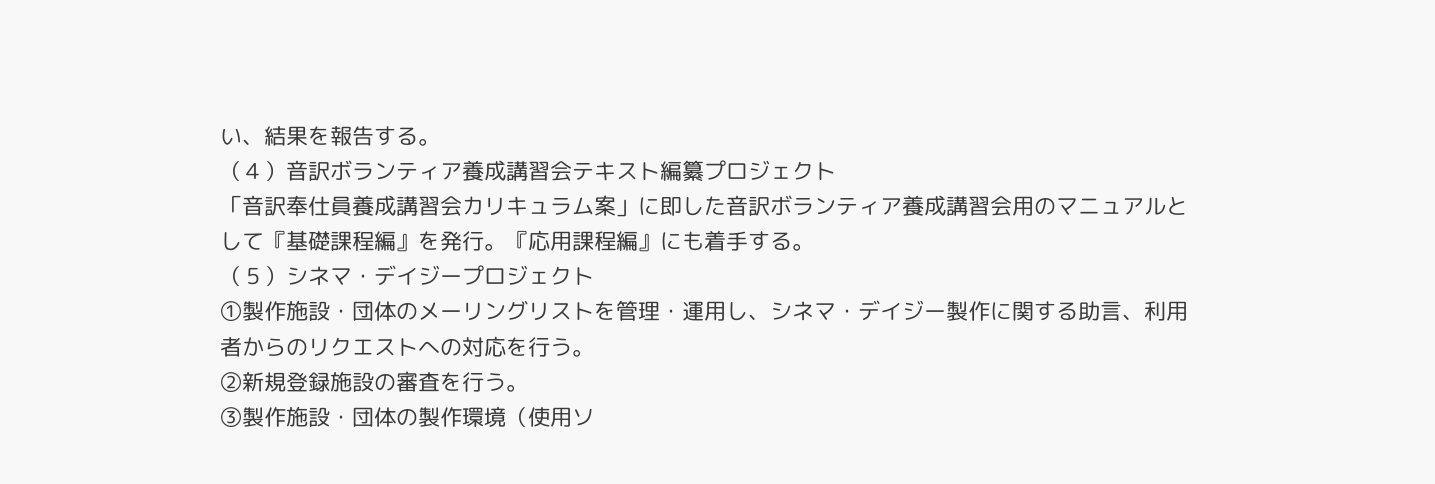い、結果を報告する。
（４）音訳ボランティア養成講習会テキスト編纂プロジェクト
「音訳奉仕員養成講習会カリキュラム案」に即した音訳ボランティア養成講習会用のマニュアルとして『基礎課程編』を発行。『応用課程編』にも着手する。
（５）シネマ・デイジープロジェクト
①製作施設・団体のメーリングリストを管理・運用し、シネマ・デイジー製作に関する助言、利用者からのリクエストへの対応を行う。
②新規登録施設の審査を行う。
③製作施設・団体の製作環境（使用ソ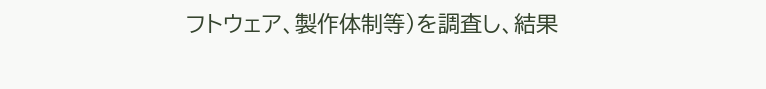フトウェア、製作体制等）を調査し、結果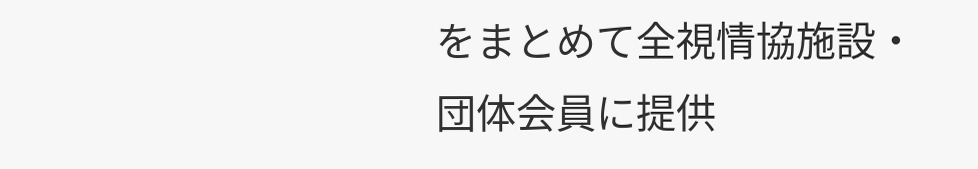をまとめて全視情協施設・団体会員に提供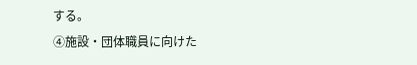する。
④施設・団体職員に向けた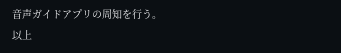音声ガイドアプリの周知を行う。
以上